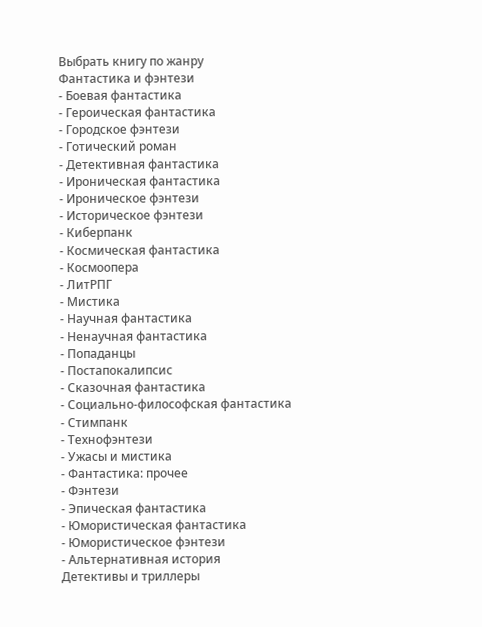Выбрать книгу по жанру
Фантастика и фэнтези
- Боевая фантастика
- Героическая фантастика
- Городское фэнтези
- Готический роман
- Детективная фантастика
- Ироническая фантастика
- Ироническое фэнтези
- Историческое фэнтези
- Киберпанк
- Космическая фантастика
- Космоопера
- ЛитРПГ
- Мистика
- Научная фантастика
- Ненаучная фантастика
- Попаданцы
- Постапокалипсис
- Сказочная фантастика
- Социально-философская фантастика
- Стимпанк
- Технофэнтези
- Ужасы и мистика
- Фантастика: прочее
- Фэнтези
- Эпическая фантастика
- Юмористическая фантастика
- Юмористическое фэнтези
- Альтернативная история
Детективы и триллеры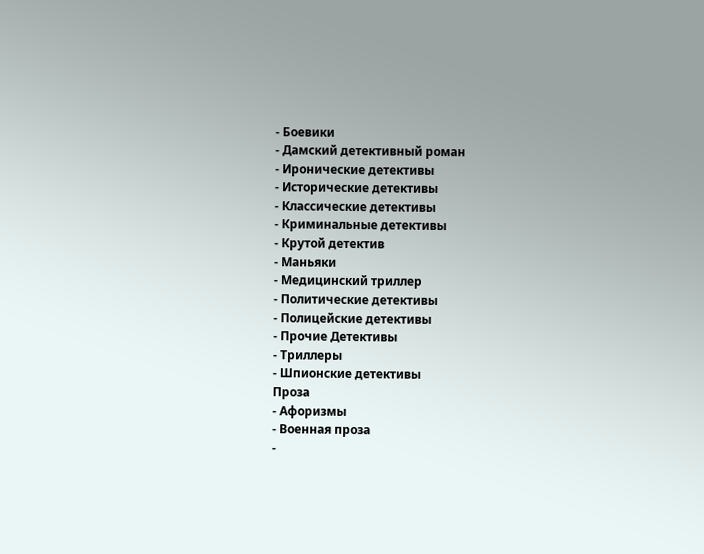- Боевики
- Дамский детективный роман
- Иронические детективы
- Исторические детективы
- Классические детективы
- Криминальные детективы
- Крутой детектив
- Маньяки
- Медицинский триллер
- Политические детективы
- Полицейские детективы
- Прочие Детективы
- Триллеры
- Шпионские детективы
Проза
- Афоризмы
- Военная проза
-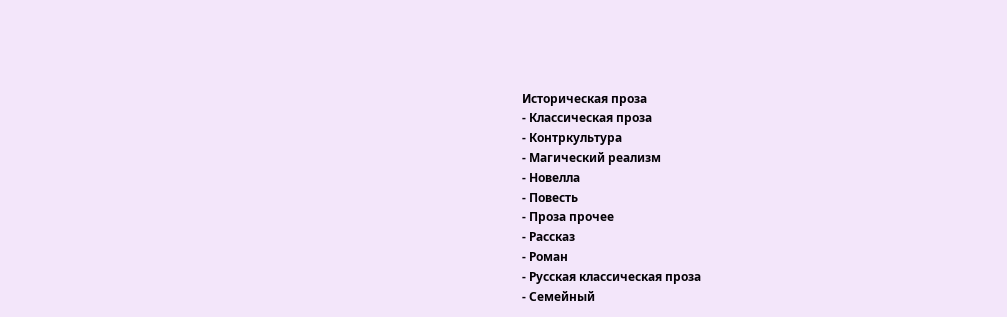Историческая проза
- Классическая проза
- Контркультура
- Магический реализм
- Новелла
- Повесть
- Проза прочее
- Рассказ
- Роман
- Русская классическая проза
- Семейный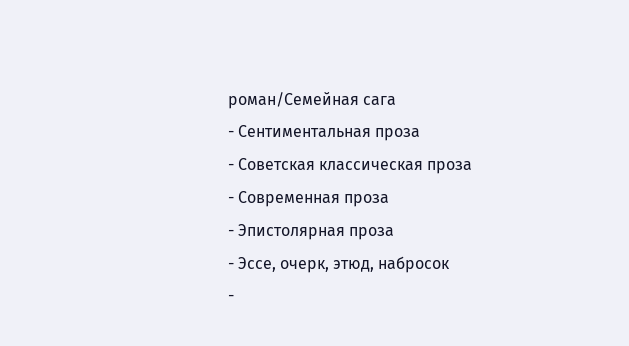роман/Семейная сага
- Сентиментальная проза
- Советская классическая проза
- Современная проза
- Эпистолярная проза
- Эссе, очерк, этюд, набросок
-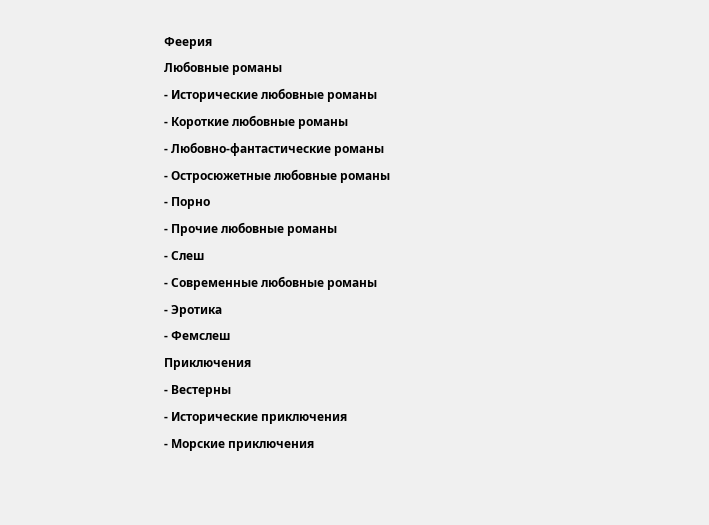Феерия
Любовные романы
- Исторические любовные романы
- Короткие любовные романы
- Любовно-фантастические романы
- Остросюжетные любовные романы
- Порно
- Прочие любовные романы
- Слеш
- Современные любовные романы
- Эротика
- Фемслеш
Приключения
- Вестерны
- Исторические приключения
- Морские приключения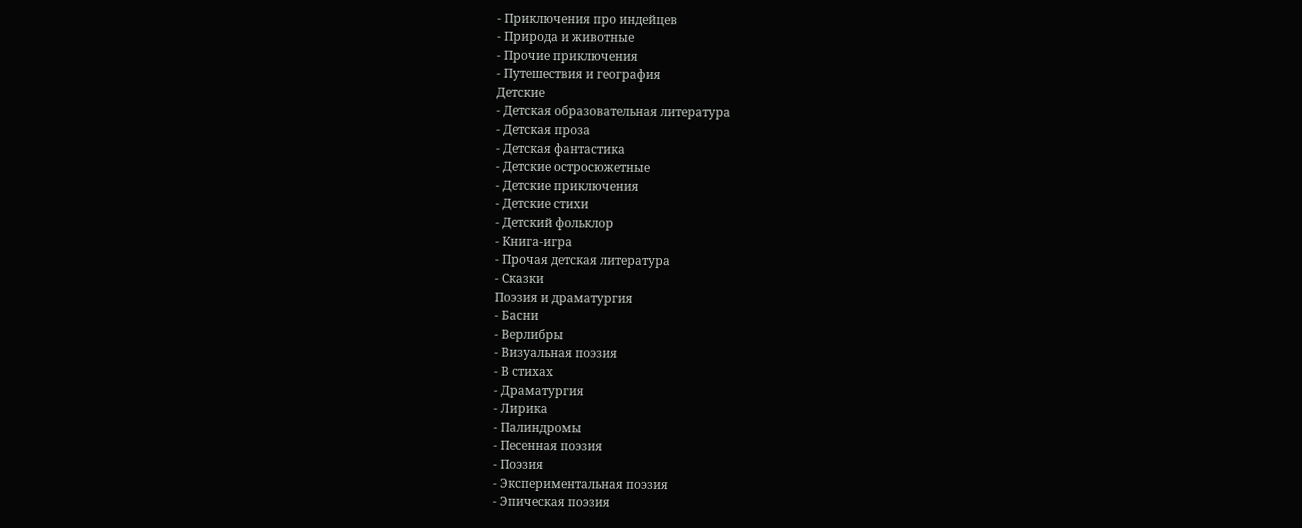- Приключения про индейцев
- Природа и животные
- Прочие приключения
- Путешествия и география
Детские
- Детская образовательная литература
- Детская проза
- Детская фантастика
- Детские остросюжетные
- Детские приключения
- Детские стихи
- Детский фольклор
- Книга-игра
- Прочая детская литература
- Сказки
Поэзия и драматургия
- Басни
- Верлибры
- Визуальная поэзия
- В стихах
- Драматургия
- Лирика
- Палиндромы
- Песенная поэзия
- Поэзия
- Экспериментальная поэзия
- Эпическая поэзия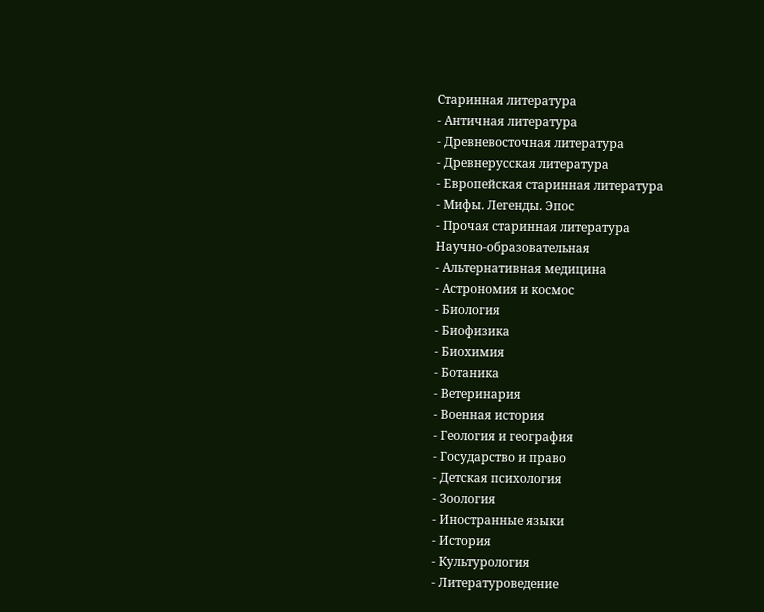Старинная литература
- Античная литература
- Древневосточная литература
- Древнерусская литература
- Европейская старинная литература
- Мифы. Легенды. Эпос
- Прочая старинная литература
Научно-образовательная
- Альтернативная медицина
- Астрономия и космос
- Биология
- Биофизика
- Биохимия
- Ботаника
- Ветеринария
- Военная история
- Геология и география
- Государство и право
- Детская психология
- Зоология
- Иностранные языки
- История
- Культурология
- Литературоведение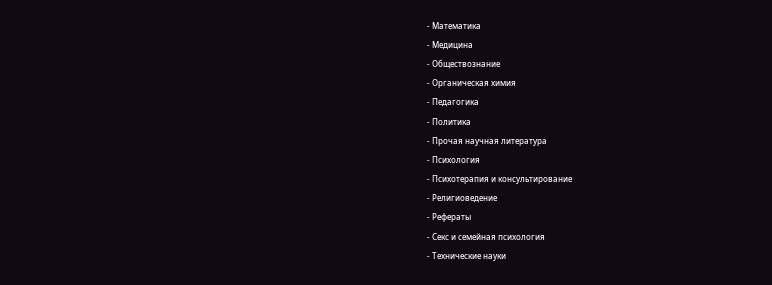- Математика
- Медицина
- Обществознание
- Органическая химия
- Педагогика
- Политика
- Прочая научная литература
- Психология
- Психотерапия и консультирование
- Религиоведение
- Рефераты
- Секс и семейная психология
- Технические науки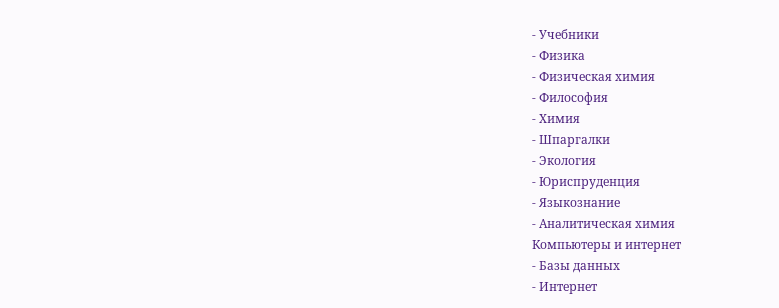- Учебники
- Физика
- Физическая химия
- Философия
- Химия
- Шпаргалки
- Экология
- Юриспруденция
- Языкознание
- Аналитическая химия
Компьютеры и интернет
- Базы данных
- Интернет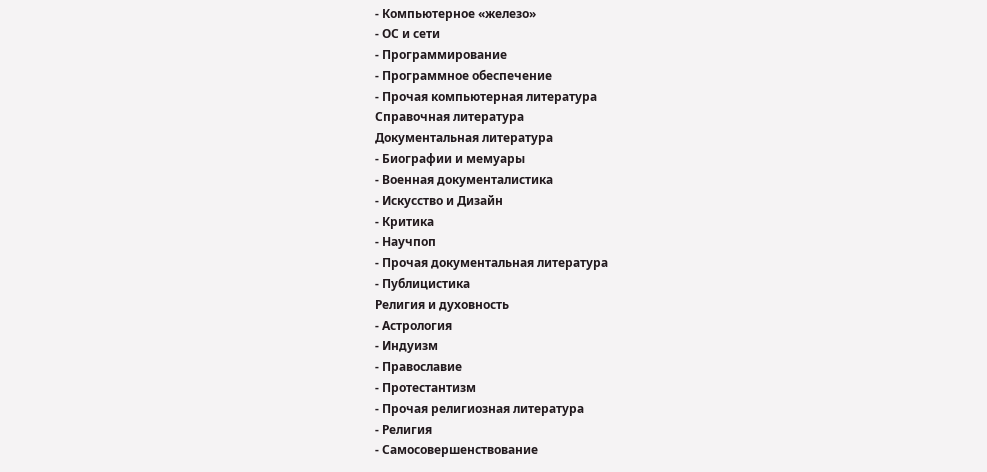- Компьютерное «железо»
- ОС и сети
- Программирование
- Программное обеспечение
- Прочая компьютерная литература
Справочная литература
Документальная литература
- Биографии и мемуары
- Военная документалистика
- Искусство и Дизайн
- Критика
- Научпоп
- Прочая документальная литература
- Публицистика
Религия и духовность
- Астрология
- Индуизм
- Православие
- Протестантизм
- Прочая религиозная литература
- Религия
- Самосовершенствование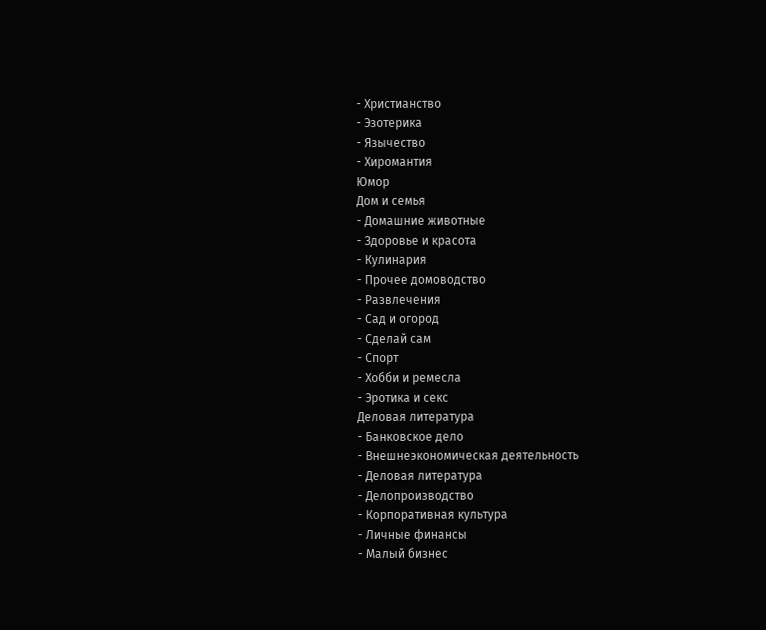- Христианство
- Эзотерика
- Язычество
- Хиромантия
Юмор
Дом и семья
- Домашние животные
- Здоровье и красота
- Кулинария
- Прочее домоводство
- Развлечения
- Сад и огород
- Сделай сам
- Спорт
- Хобби и ремесла
- Эротика и секс
Деловая литература
- Банковское дело
- Внешнеэкономическая деятельность
- Деловая литература
- Делопроизводство
- Корпоративная культура
- Личные финансы
- Малый бизнес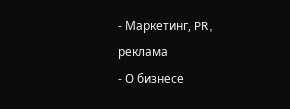- Маркетинг, PR, реклама
- О бизнесе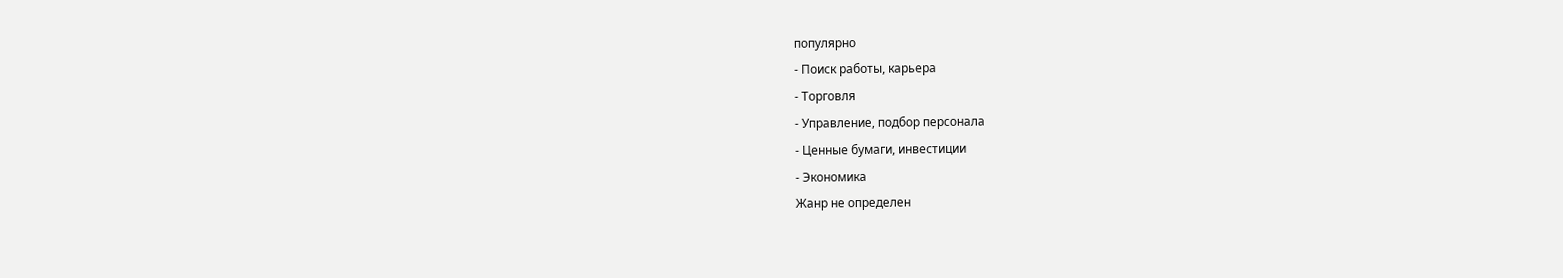популярно
- Поиск работы, карьера
- Торговля
- Управление, подбор персонала
- Ценные бумаги, инвестиции
- Экономика
Жанр не определен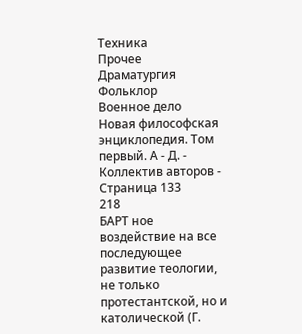Техника
Прочее
Драматургия
Фольклор
Военное дело
Новая философская энциклопедия. Том первый. А - Д. - Коллектив авторов - Страница 133
218
БАРТ ное воздействие на все последующее развитие теологии, не только протестантской, но и католической (Г.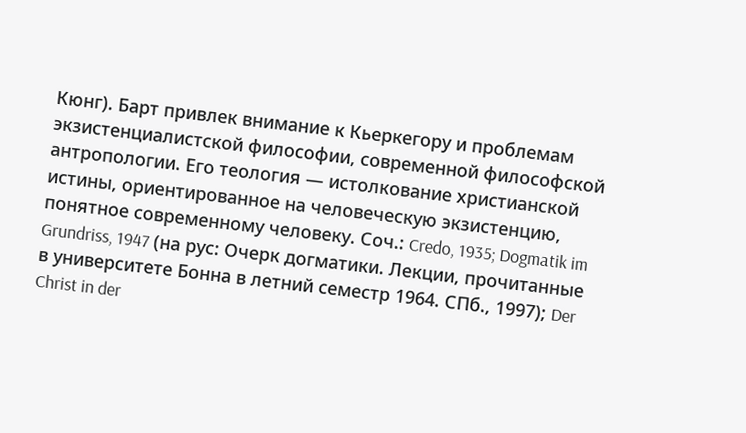Кюнг). Барт привлек внимание к Кьеркегору и проблемам экзистенциалистской философии, современной философской антропологии. Его теология — истолкование христианской истины, ориентированное на человеческую экзистенцию, понятное современному человеку. Соч.: Credo, 1935; Dogmatik im Grundriss, 1947 (на рус: Очерк догматики. Лекции, прочитанные в университете Бонна в летний семестр 1964. СПб., 1997); Der Christ in der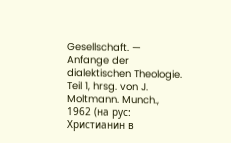Gesellschaft. — Anfange der dialektischen Theologie. Teil 1, hrsg. von J. Moltmann. Munch., 1962 (на рус: Христианин в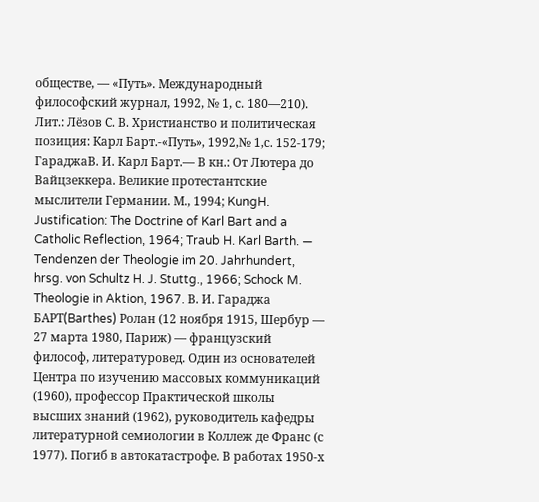обществе, — «Путь». Международный философский журнал, 1992, № 1, с. 180—210). Лит.: Лёзов С. В. Христианство и политическая позиция: Карл Барт.-«Путь», 1992,№ 1,с. 152-179; ГараджаВ. И. Карл Барт.— В кн.: От Лютера до Вайцзеккера. Великие протестантские мыслители Германии. М., 1994; KungH. Justification: The Doctrine of Karl Bart and a Catholic Reflection, 1964; Traub H. Karl Barth. — Tendenzen der Theologie im 20. Jahrhundert, hrsg. von Schultz H. J. Stuttg., 1966; Schock M. Theologie in Aktion, 1967. В. И. Гараджа
БАРТ(Barthes) Ролан (12 ноября 1915, Шербур — 27 марта 1980, Париж) — французский философ, литературовед. Один из основателей Центра по изучению массовых коммуникаций (1960), профессор Практической школы высших знаний (1962), руководитель кафедры литературной семиологии в Коллеж де Франс (с 1977). Погиб в автокатастрофе. В работах 1950-х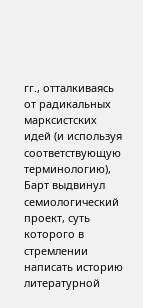гг., отталкиваясь от радикальных марксистских идей (и используя соответствующую терминологию), Барт выдвинул семиологический проект, суть которого в стремлении написать историю литературной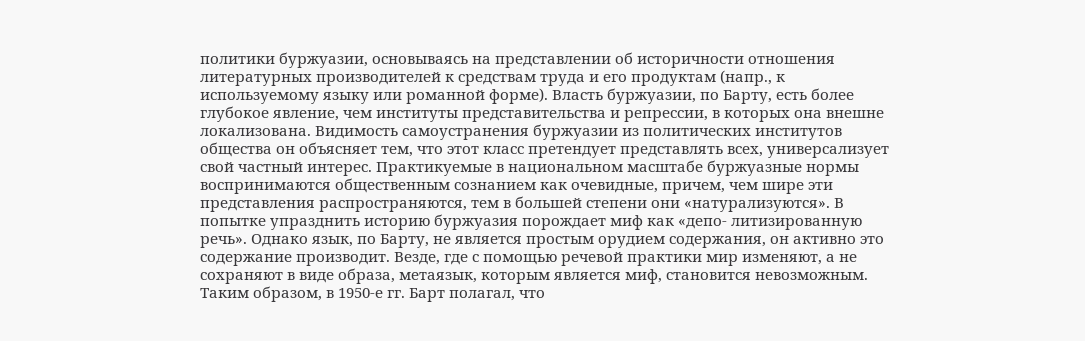политики буржуазии, основываясь на представлении об историчности отношения литературных производителей к средствам труда и его продуктам (напр., к используемому языку или романной форме). Власть буржуазии, по Барту, есть более глубокое явление, чем институты представительства и репрессии, в которых она внешне локализована. Видимость самоустранения буржуазии из политических институтов общества он объясняет тем, что этот класс претендует представлять всех, универсализует свой частный интерес. Практикуемые в национальном масштабе буржуазные нормы воспринимаются общественным сознанием как очевидные, причем, чем шире эти представления распространяются, тем в большей степени они «натурализуются». В попытке упразднить историю буржуазия порождает миф как «депо- литизированную речь». Однако язык, по Барту, не является простым орудием содержания, он активно это содержание производит. Везде, где с помощью речевой практики мир изменяют, а не сохраняют в виде образа, метаязык, которым является миф, становится невозможным. Таким образом, в 1950-е гг. Барт полагал, что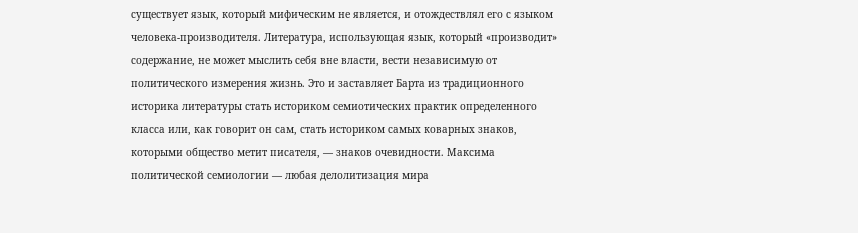существует язык, который мифическим не является, и отождествлял его с языком человека-производителя. Литература, использующая язык, который «производит» содержание, не может мыслить себя вне власти, вести независимую от политического измерения жизнь. Это и заставляет Барта из традиционного историка литературы стать историком семиотических практик определенного класса или, как говорит он сам, стать историком самых коварных знаков, которыми общество метит писателя, — знаков очевидности. Максима политической семиологии — любая делолитизация мира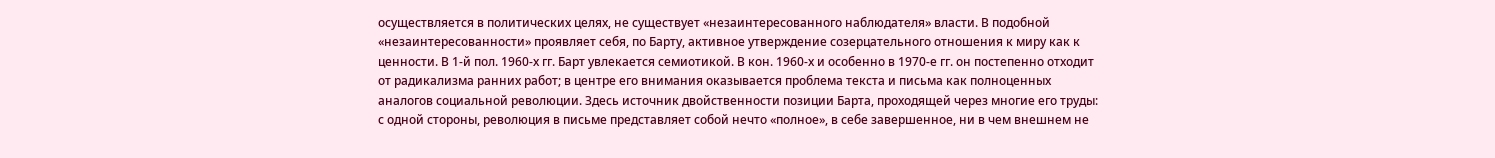осуществляется в политических целях, не существует «незаинтересованного наблюдателя» власти. В подобной «незаинтересованности» проявляет себя, по Барту, активное утверждение созерцательного отношения к миру как к ценности. В 1-й пол. 1960-х гг. Барт увлекается семиотикой. В кон. 1960-х и особенно в 1970-е гг. он постепенно отходит от радикализма ранних работ; в центре его внимания оказывается проблема текста и письма как полноценных аналогов социальной революции. Здесь источник двойственности позиции Барта, проходящей через многие его труды: с одной стороны, революция в письме представляет собой нечто «полное», в себе завершенное, ни в чем внешнем не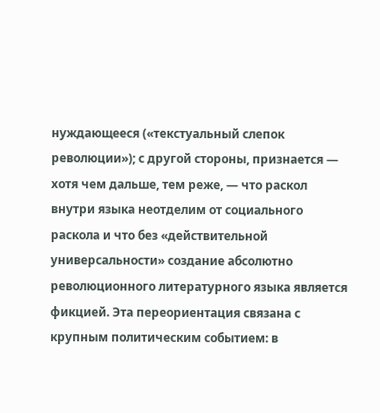нуждающееся («текстуальный слепок революции»); с другой стороны, признается — хотя чем дальше, тем реже, — что раскол внутри языка неотделим от социального раскола и что без «действительной универсальности» создание абсолютно революционного литературного языка является фикцией. Эта переориентация связана с крупным политическим событием: в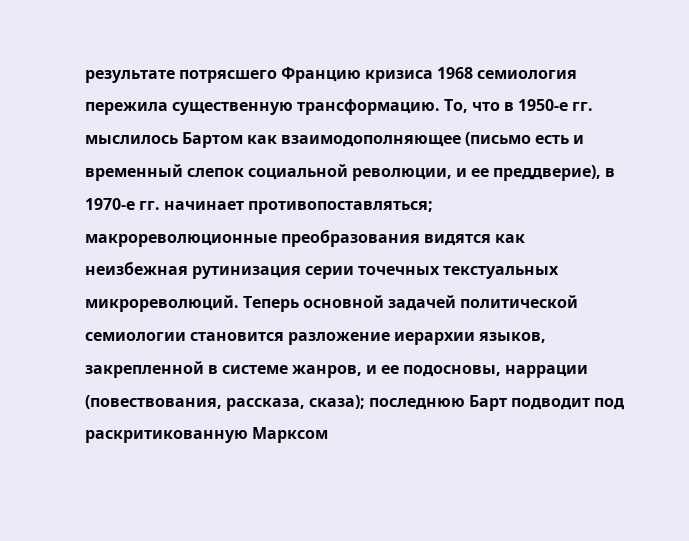результате потрясшего Францию кризиса 1968 семиология пережила существенную трансформацию. То, что в 1950-е гг. мыслилось Бартом как взаимодополняющее (письмо есть и временный слепок социальной революции, и ее преддверие), в 1970-е гг. начинает противопоставляться; макрореволюционные преобразования видятся как неизбежная рутинизация серии точечных текстуальных микрореволюций. Теперь основной задачей политической семиологии становится разложение иерархии языков, закрепленной в системе жанров, и ее подосновы, наррации (повествования, рассказа, сказа); последнюю Барт подводит под раскритикованную Марксом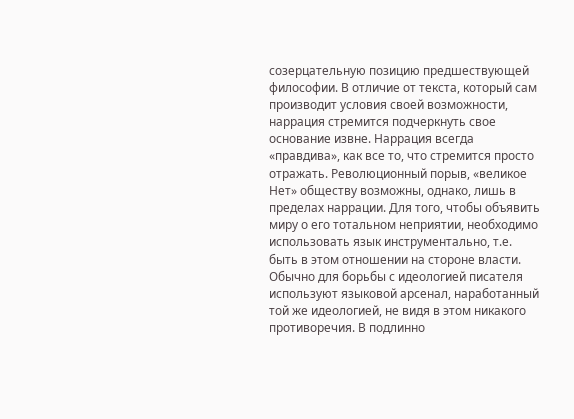созерцательную позицию предшествующей философии. В отличие от текста, который сам производит условия своей возможности, наррация стремится подчеркнуть свое основание извне. Наррация всегда «правдива», как все то, что стремится просто отражать. Революционный порыв, «великое Нет» обществу возможны, однако, лишь в пределах наррации. Для того, чтобы объявить миру о его тотальном неприятии, необходимо использовать язык инструментально, т.е. быть в этом отношении на стороне власти. Обычно для борьбы с идеологией писателя используют языковой арсенал, наработанный той же идеологией, не видя в этом никакого противоречия. В подлинно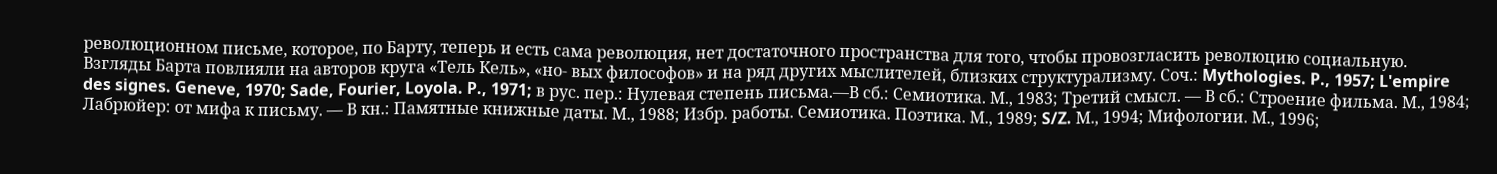революционном письме, которое, по Барту, теперь и есть сама революция, нет достаточного пространства для того, чтобы провозгласить революцию социальную. Взгляды Барта повлияли на авторов круга «Тель Кель», «но- вых философов» и на ряд других мыслителей, близких структурализму. Соч.: Mythologies. P., 1957; L'empire des signes. Geneve, 1970; Sade, Fourier, Loyola. P., 1971; в рус. пер.: Нулевая степень письма.—В сб.: Семиотика. М., 1983; Третий смысл. — В сб.: Строение фильма. М., 1984; Лабрюйер: от мифа к письму. — В кн.: Памятные книжные даты. М., 1988; Избр. работы. Семиотика. Поэтика. М., 1989; S/Z. М., 1994; Мифологии. М., 1996;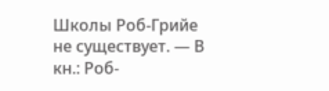Школы Роб-Грийе не существует. — В кн.: Роб-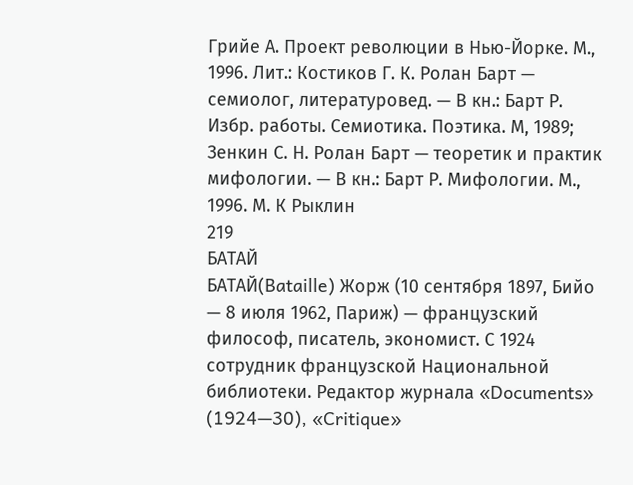Грийе А. Проект революции в Нью-Йорке. М., 1996. Лит.: Костиков Г. К. Ролан Барт — семиолог, литературовед. — В кн.: Барт Р. Избр. работы. Семиотика. Поэтика. М, 1989; Зенкин С. Н. Ролан Барт — теоретик и практик мифологии. — В кн.: Барт Р. Мифологии. М., 1996. М. К Рыклин
219
БАТАЙ
БАТАЙ(Bataille) Жорж (10 сентября 1897, Бийо — 8 июля 1962, Париж) — французский философ, писатель, экономист. С 1924 сотрудник французской Национальной библиотеки. Редактор журнала «Documents» (1924—30), «Critique»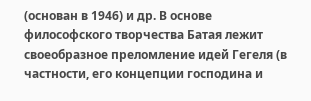(основан в 1946) и др. В основе философского творчества Батая лежит своеобразное преломление идей Гегеля (в частности, его концепции господина и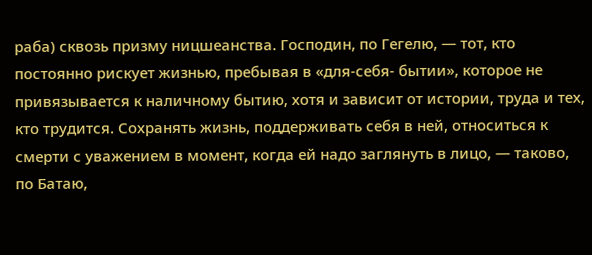раба) сквозь призму ницшеанства. Господин, по Гегелю, — тот, кто постоянно рискует жизнью, пребывая в «для-себя- бытии», которое не привязывается к наличному бытию, хотя и зависит от истории, труда и тех, кто трудится. Сохранять жизнь, поддерживать себя в ней, относиться к смерти с уважением в момент, когда ей надо заглянуть в лицо, — таково, по Батаю,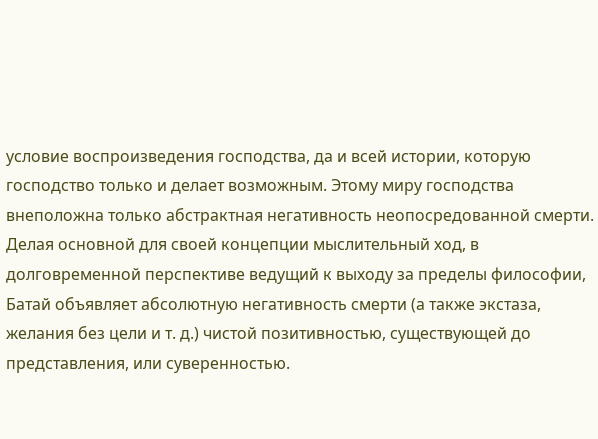условие воспроизведения господства, да и всей истории, которую господство только и делает возможным. Этому миру господства внеположна только абстрактная негативность неопосредованной смерти. Делая основной для своей концепции мыслительный ход, в долговременной перспективе ведущий к выходу за пределы философии, Батай объявляет абсолютную негативность смерти (а также экстаза, желания без цели и т. д.) чистой позитивностью, существующей до представления, или суверенностью.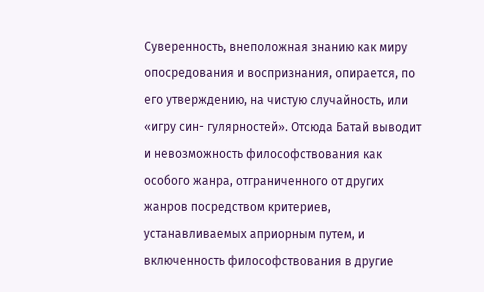Суверенность, внеположная знанию как миру опосредования и воспризнания, опирается, по его утверждению, на чистую случайность, или «игру син- гулярностей». Отсюда Батай выводит и невозможность философствования как особого жанра, отграниченного от других жанров посредством критериев, устанавливаемых априорным путем, и включенность философствования в другие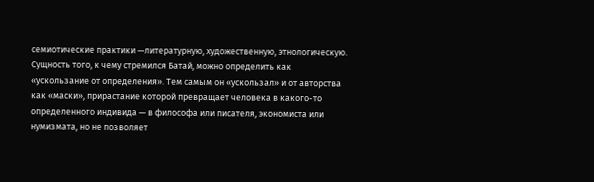семиотические практики —литературную, художественную, этнологическую. Сущность того, к чему стремился Батай, можно определить как «ускользание от определения». Тем самым он «ускользал» и от авторства как «маски», прирастание которой превращает человека в какого-то определенного индивида — в философа или писателя, экономиста или нумизмата, но не позволяет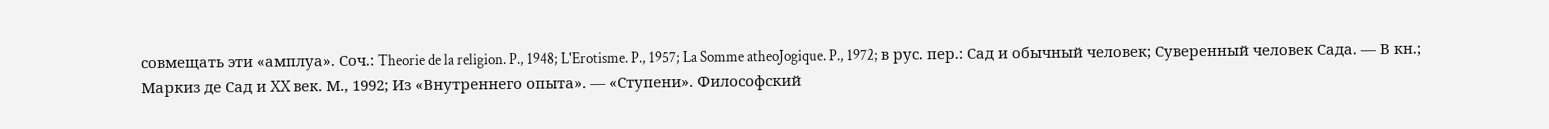совмещать эти «амплуа». Соч.: Theorie de la religion. P., 1948; L'Erotisme. P., 1957; La Somme atheoJogique. P., 1972; в рус. пер.: Сад и обычный человек; Суверенный человек Сада. — В кн.; Маркиз де Сад и XX век. М., 1992; Из «Внутреннего опыта». — «Ступени». Философский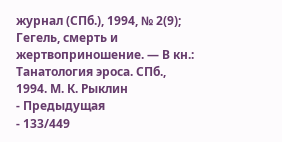журнал (СПб.), 1994, № 2(9); Гегель, смерть и жертвоприношение. — В кн.: Танатология эроса. СПб., 1994. М. К. Рыклин
- Предыдущая
- 133/449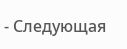- Следующая